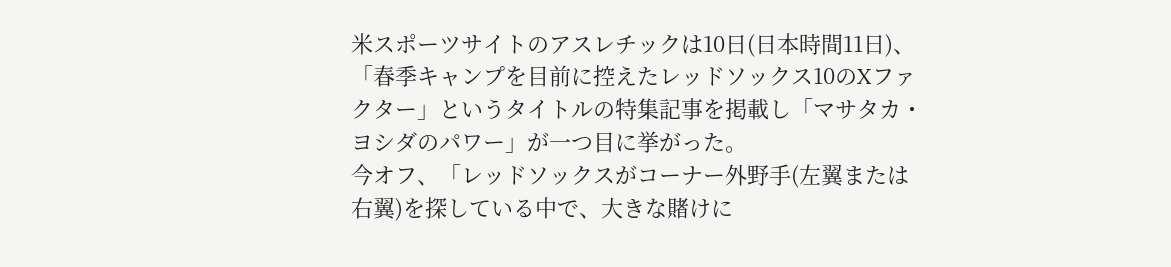米スポーツサイトのアスレチックは10日(日本時間11日)、「春季キャンプを目前に控えたレッドソックス10のXファクター」というタイトルの特集記事を掲載し「マサタカ・ヨシダのパワー」が一つ目に挙がった。
今オフ、「レッドソックスがコーナー外野手(左翼または右翼)を探している中で、大きな賭けに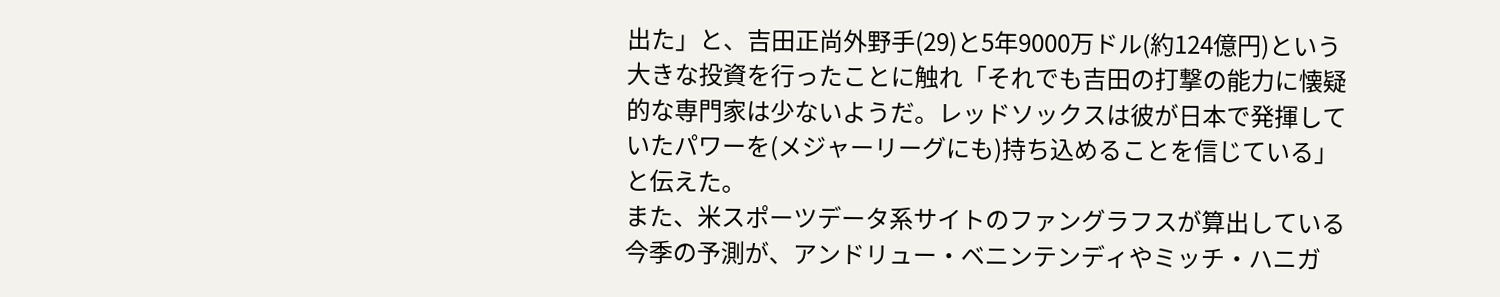出た」と、吉田正尚外野手(29)と5年9000万ドル(約124億円)という大きな投資を行ったことに触れ「それでも吉田の打撃の能力に懐疑的な専門家は少ないようだ。レッドソックスは彼が日本で発揮していたパワーを(メジャーリーグにも)持ち込めることを信じている」と伝えた。
また、米スポーツデータ系サイトのファングラフスが算出している今季の予測が、アンドリュー・ベニンテンディやミッチ・ハニガ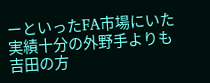ーといったFA市場にいた実績十分の外野手よりも吉田の方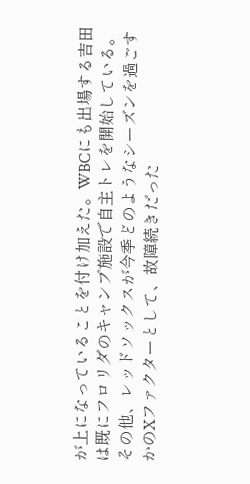が上になっていることを付け加えた。WBCにも出場する吉田は既にフロリダのキャンプ施設で自主トレを開始している。
その他、レッドソックスが今季どのようなシーズンを過ごすかのXファクターとして、故障続きだった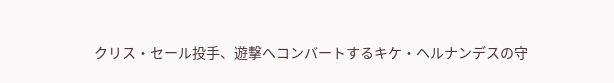クリス・セール投手、遊撃へコンバートするキケ・ヘルナンデスの守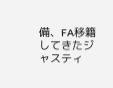備、FA移籍してきたジャスティ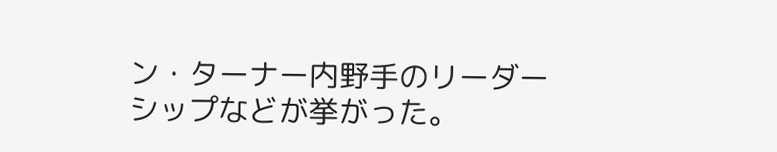ン・ターナー内野手のリーダーシップなどが挙がった。